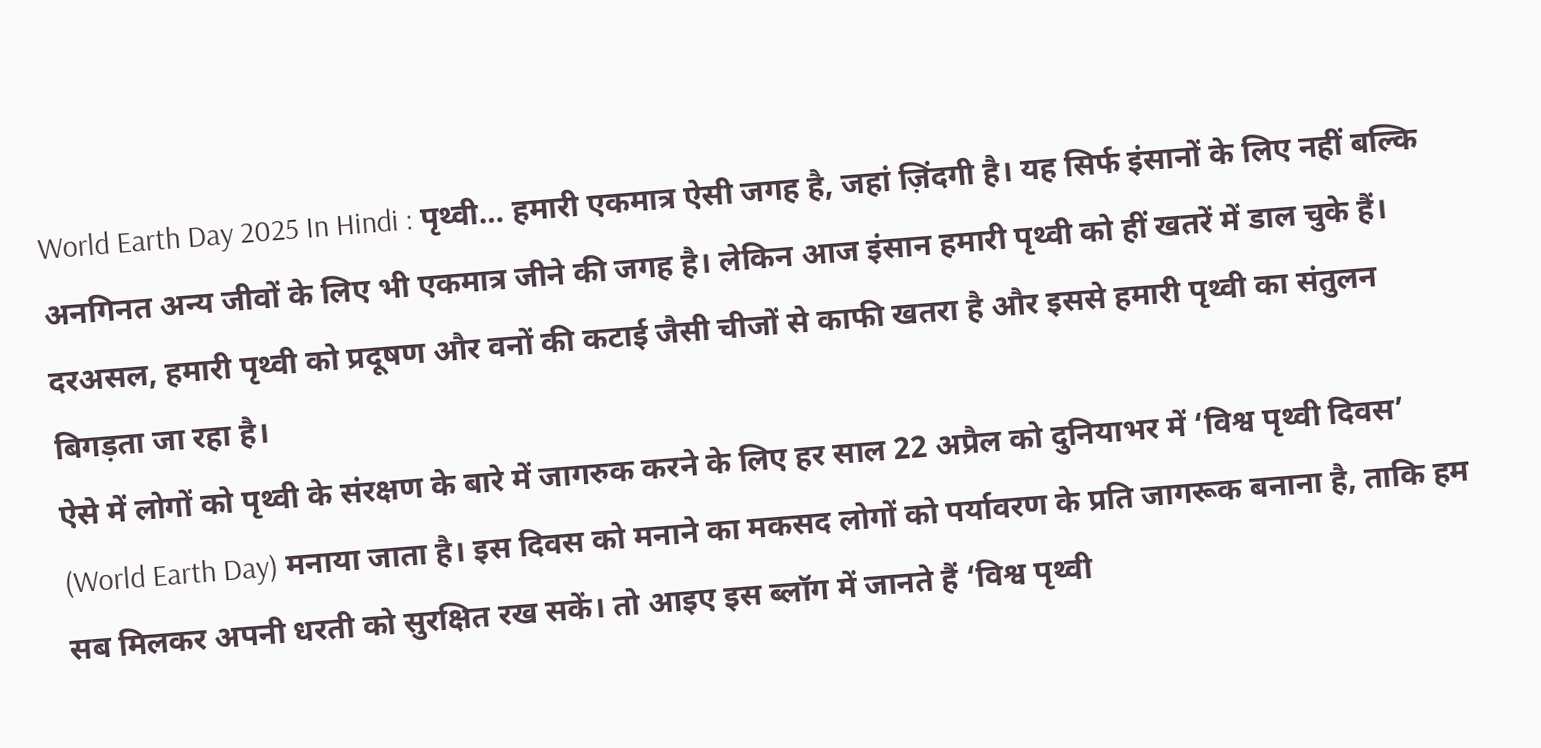World Earth Day 2025 In Hindi : पृथ्वी… हमारी एकमात्र ऐसी जगह है, जहां ज़िंदगी है। यह सिर्फ इंसानों के लिए नहीं बल्कि अनगिनत अन्य जीवों के लिए भी एकमात्र जीने की जगह है। लेकिन आज इंसान हमारी पृथ्वी को हीं खतरें में डाल चुके हैं। दरअसल, हमारी पृथ्वी को प्रदूषण और वनों की कटाई जैसी चीजों से काफी खतरा है और इससे हमारी पृथ्वी का संतुलन बिगड़ता जा रहा है।
ऐसे में लोगों को पृथ्वी के संरक्षण के बारे में जागरुक करने के लिए हर साल 22 अप्रैल को दुनियाभर में ‘विश्व पृथ्वी दिवस’ (World Earth Day) मनाया जाता है। इस दिवस को मनाने का मकसद लोगों को पर्यावरण के प्रति जागरूक बनाना है, ताकि हम सब मिलकर अपनी धरती को सुरक्षित रख सकें। तो आइए इस ब्लॉग में जानते हैं ‘विश्व पृथ्वी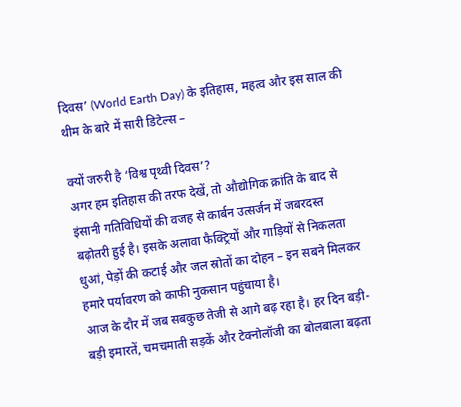दिवस’ (World Earth Day) के इतिहास, महत्व और इस साल की थीम के बारे में सारी डिटेल्स –

क्यों जरुरी है ‘विश्व पृथ्वी दिवस’?
अगर हम इतिहास की तरफ देखें, तो औद्योगिक क्रांति के बाद से इंसानी गतिविधियों की वजह से कार्बन उत्सर्जन में जबरदस्त बढ़ोतरी हुई है। इसके अलावा फैक्ट्रियों और गाड़ियों से निकलता धुआं, पेड़ों की कटाई और जल स्रोतों का दोहन – इन सबने मिलकर हमारे पर्यावरण को काफी नुकसान पहुंचाया है।
आज के दौर में जब सबकुछ तेजी से आगे बढ़ रहा है। हर दिन बड़ी-बड़ी इमारतें, चमचमाती सड़कें और टेक्नोलॉजी का बोलबाला बढ़ता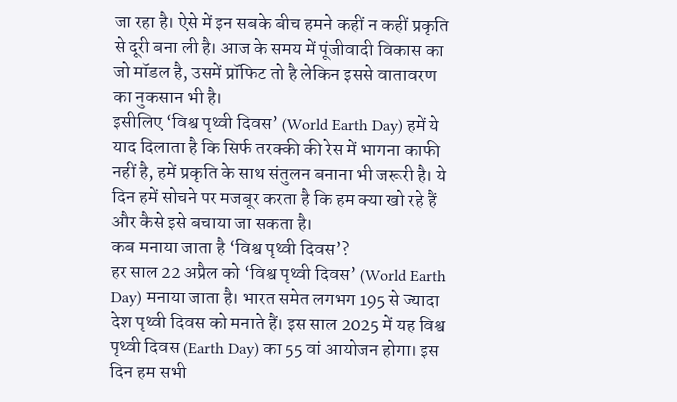जा रहा है। ऐसे में इन सबके बीच हमने कहीं न कहीं प्रकृति से दूरी बना ली है। आज के समय में पूंजीवादी विकास का जो मॉडल है, उसमें प्रॉफिट तो है लेकिन इससे वातावरण का नुकसान भी है।
इसीलिए ‘विश्व पृथ्वी दिवस’ (World Earth Day) हमें ये याद दिलाता है कि सिर्फ तरक्की की रेस में भागना काफी नहीं है, हमें प्रकृति के साथ संतुलन बनाना भी जरूरी है। ये दिन हमें सोचने पर मजबूर करता है कि हम क्या खो रहे हैं और कैसे इसे बचाया जा सकता है।
कब मनाया जाता है ‘विश्व पृथ्वी दिवस’?
हर साल 22 अप्रैल को ‘विश्व पृथ्वी दिवस’ (World Earth Day) मनाया जाता है। भारत समेत लगभग 195 से ज्यादा देश पृथ्वी दिवस को मनाते हैं। इस साल 2025 में यह विश्व पृथ्वी दिवस (Earth Day) का 55 वां आयोजन होगा। इस दिन हम सभी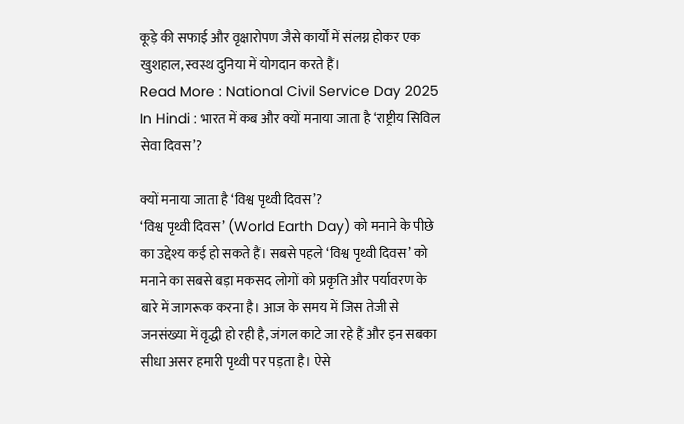कूड़े की सफाई और वृक्षारोपण जैसे कार्यों में संलग्न होकर एक खुशहाल, स्वस्थ दुनिया में योगदान करते हैं।
Read More : National Civil Service Day 2025 In Hindi : भारत में कब और क्यों मनाया जाता है ‘राष्ट्रीय सिविल सेवा दिवस’?

क्यों मनाया जाता है ‘विश्व पृथ्वी दिवस’?
‘विश्व पृथ्वी दिवस’ (World Earth Day) को मनाने के पीछे का उद्देश्य कई हो सकते हैं। सबसे पहले ‘विश्व पृथ्वी दिवस’ को मनाने का सबसे बड़ा मकसद लोगों को प्रकृति और पर्यावरण के बारे में जागरूक करना है। आज के समय में जिस तेजी से जनसंख्या में वृद्धी हो रही है, जंगल काटे जा रहे हैं और इन सबका सीधा असर हमारी पृथ्वी पर पड़ता है। ऐसे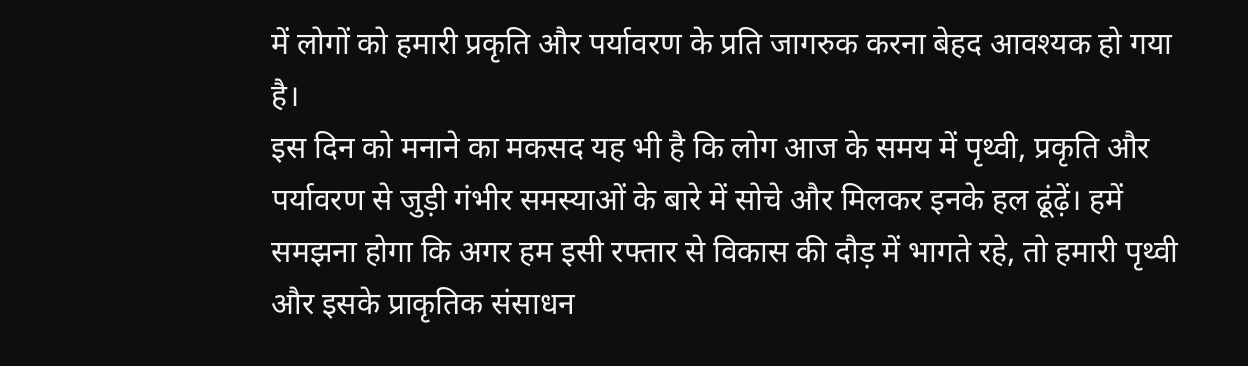में लोगों को हमारी प्रकृति और पर्यावरण के प्रति जागरुक करना बेहद आवश्यक हो गया है।
इस दिन को मनाने का मकसद यह भी है कि लोग आज के समय में पृथ्वी, प्रकृति और पर्यावरण से जुड़ी गंभीर समस्याओं के बारे में सोचे और मिलकर इनके हल ढूंढ़ें। हमें समझना होगा कि अगर हम इसी रफ्तार से विकास की दौड़ में भागते रहे, तो हमारी पृथ्वी और इसके प्राकृतिक संसाधन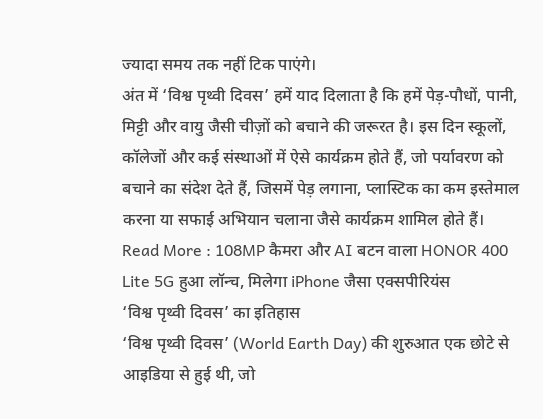ज्यादा समय तक नहीं टिक पाएंगे।
अंत में ‘विश्व पृथ्वी दिवस’ हमें याद दिलाता है कि हमें पेड़-पौधों, पानी, मिट्टी और वायु जैसी चीज़ों को बचाने की जरूरत है। इस दिन स्कूलों, कॉलेजों और कई संस्थाओं में ऐसे कार्यक्रम होते हैं, जो पर्यावरण को बचाने का संदेश देते हैं, जिसमें पेड़ लगाना, प्लास्टिक का कम इस्तेमाल करना या सफाई अभियान चलाना जैसे कार्यक्रम शामिल होते हैं।
Read More : 108MP कैमरा और AI बटन वाला HONOR 400 Lite 5G हुआ लॉन्च, मिलेगा iPhone जैसा एक्सपीरियंस
‘विश्व पृथ्वी दिवस’ का इतिहास
‘विश्व पृथ्वी दिवस’ (World Earth Day) की शुरुआत एक छोटे से आइडिया से हुई थी, जो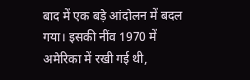बाद में एक बड़े आंदोलन में बदल गया। इसकी नींव 1970 में अमेरिका में रखी गई थी,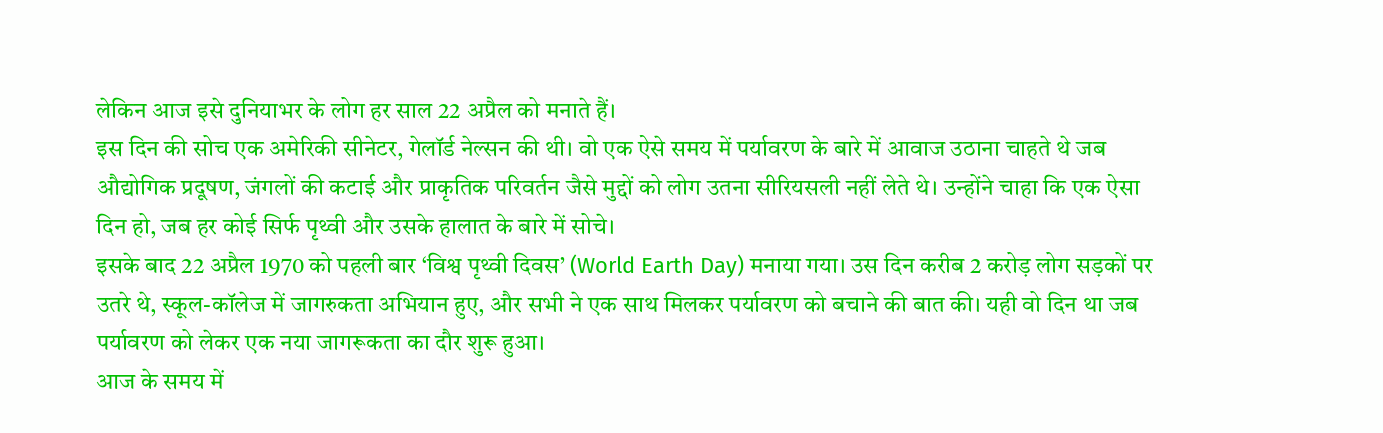लेकिन आज इसे दुनियाभर के लोग हर साल 22 अप्रैल को मनाते हैं।
इस दिन की सोच एक अमेरिकी सीनेटर, गेलॉर्ड नेल्सन की थी। वो एक ऐसे समय में पर्यावरण के बारे में आवाज उठाना चाहते थे जब औद्योगिक प्रदूषण, जंगलों की कटाई और प्राकृतिक परिवर्तन जैसे मुद्दों को लोग उतना सीरियसली नहीं लेते थे। उन्होंने चाहा कि एक ऐसा दिन हो, जब हर कोई सिर्फ पृथ्वी और उसके हालात के बारे में सोचे।
इसके बाद 22 अप्रैल 1970 को पहली बार ‘विश्व पृथ्वी दिवस’ (World Earth Day) मनाया गया। उस दिन करीब 2 करोड़ लोग सड़कों पर उतरे थे, स्कूल-कॉलेज में जागरुकता अभियान हुए, और सभी ने एक साथ मिलकर पर्यावरण को बचाने की बात की। यही वो दिन था जब पर्यावरण को लेकर एक नया जागरूकता का दौर शुरू हुआ।
आज के समय में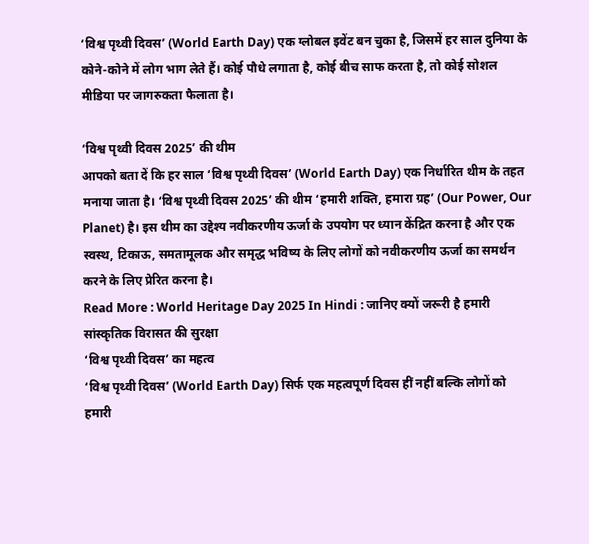‘विश्व पृथ्वी दिवस’ (World Earth Day) एक ग्लोबल इवेंट बन चुका है, जिसमें हर साल दुनिया के कोने-कोने में लोग भाग लेते हैं। कोई पौधे लगाता है, कोई बीच साफ करता है, तो कोई सोशल मीडिया पर जागरुकता फैलाता है।

‘विश्व पृथ्वी दिवस 2025’ की थीम
आपको बता दें कि हर साल ‘विश्व पृथ्वी दिवस’ (World Earth Day) एक निर्धारित थीम के तहत मनाया जाता है। ‘विश्व पृथ्वी दिवस 2025’ की थीम ‘हमारी शक्ति, हमारा ग्रह’ (Our Power, Our Planet) है। इस थीम का उद्देश्य नवीकरणीय ऊर्जा के उपयोग पर ध्यान केंद्रित करना है और एक स्वस्थ, टिकाऊ, समतामूलक और समृद्ध भविष्य के लिए लोगों को नवीकरणीय ऊर्जा का समर्थन करने के लिए प्रेरित करना है।
Read More : World Heritage Day 2025 In Hindi : जानिए क्यों जरूरी है हमारी सांस्कृतिक विरासत की सुरक्षा
‘विश्व पृथ्वी दिवस’ का महत्व
‘विश्व पृथ्वी दिवस’ (World Earth Day) सिर्फ एक महत्वपूर्ण दिवस हीं नहीं बल्कि लोगों को हमारी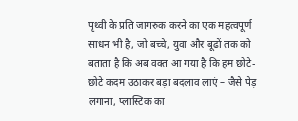पृथ्वी के प्रति जागरुक करने का एक महत्वपूर्ण साधन भी है, जो बच्चे, युवा और बूढों तक को बताता है कि अब वक्त आ गया है कि हम छोटे-छोटे कदम उठाकर बड़ा बदलाव लाएं – जैसे पेड़ लगाना, प्लास्टिक का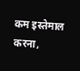कम इस्तेमाल करना,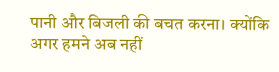पानी और बिजली की बचत करना। क्योंकि अगर हमने अब नहीं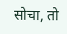सोचा, तो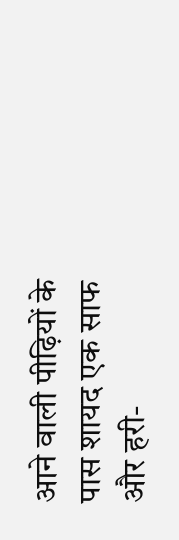आने वाली पीढ़ियों के पास शायद एक साफ और हरी-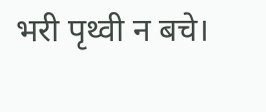भरी पृथ्वी न बचे।